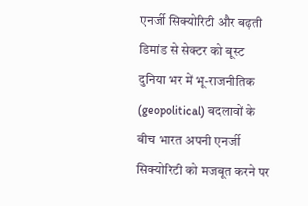एनर्जी सिक्योरिटी और बढ़ती डिमांड से सेक्टर को बूस्ट
दुनिया भर में भू-राजनीतिक (geopolitical) बदलावों के बीच भारत अपनी एनर्जी सिक्योरिटी को मजबूत करने पर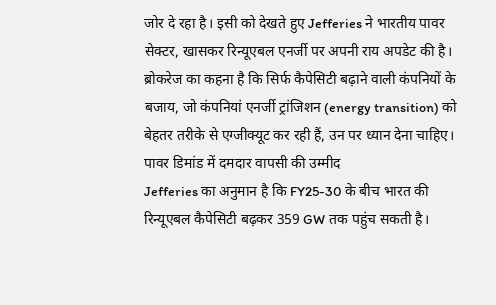जोर दे रहा है। इसी को देखते हुए Jefferies ने भारतीय पावर सेक्टर, खासकर रिन्यूएबल एनर्जी पर अपनी राय अपडेट की है। ब्रोकरेज का कहना है कि सिर्फ कैपेसिटी बढ़ाने वाली कंपनियों के बजाय, जो कंपनियां एनर्जी ट्रांजिशन (energy transition) को बेहतर तरीके से एग्जीक्यूट कर रही हैं, उन पर ध्यान देना चाहिए।
पावर डिमांड में दमदार वापसी की उम्मीद
Jefferies का अनुमान है कि FY25-30 के बीच भारत की रिन्यूएबल कैपेसिटी बढ़कर 359 GW तक पहुंच सकती है।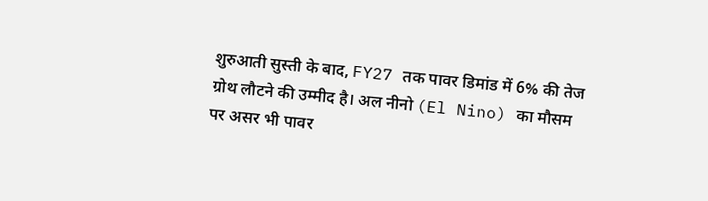शुरुआती सुस्ती के बाद, FY27 तक पावर डिमांड में 6% की तेज ग्रोथ लौटने की उम्मीद है। अल नीनो (El Nino) का मौसम पर असर भी पावर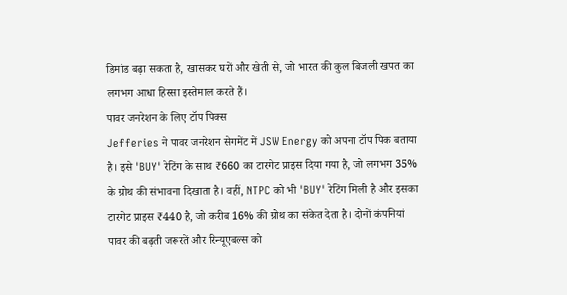डिमांड बढ़ा सकता है, खासकर घरों और खेती से, जो भारत की कुल बिजली खपत का लगभग आधा हिस्सा इस्तेमाल करते हैं।
पावर जनरेशन के लिए टॉप पिक्स
Jefferies ने पावर जनरेशन सेगमेंट में JSW Energy को अपना टॉप पिक बताया है। इसे 'BUY' रेटिंग के साथ ₹660 का टारगेट प्राइस दिया गया है, जो लगभग 35% के ग्रोथ की संभावना दिखाता है। वहीं, NTPC को भी 'BUY' रेटिंग मिली है और इसका टारगेट प्राइस ₹440 है, जो करीब 16% की ग्रोथ का संकेत देता है। दोनों कंपनियां पावर की बढ़ती जरूरतें और रिन्यूएबल्स को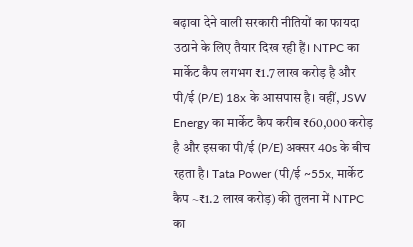बढ़ावा देने वाली सरकारी नीतियों का फायदा उठाने के लिए तैयार दिख रही हैं। NTPC का मार्केट कैप लगभग ₹1.7 लाख करोड़ है और पी/ई (P/E) 18x के आसपास है। वहीं, JSW Energy का मार्केट कैप करीब ₹60,000 करोड़ है और इसका पी/ई (P/E) अक्सर 40s के बीच रहता है। Tata Power (पी/ई ~55x, मार्केट कैप ~₹1.2 लाख करोड़) की तुलना में NTPC का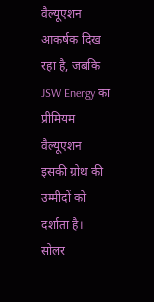वैल्यूएशन आकर्षक दिख रहा है, जबकि JSW Energy का प्रीमियम वैल्यूएशन इसकी ग्रोथ की उम्मीदों को दर्शाता है।
सोलर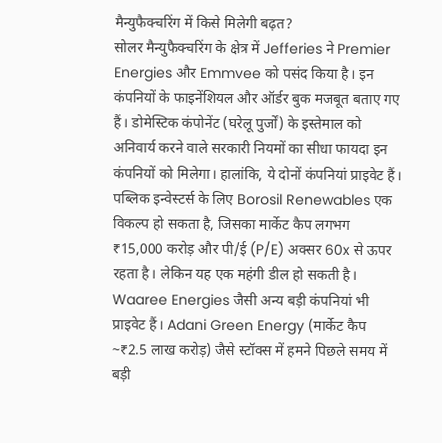मैन्युफैक्चरिंग में किसे मिलेगी बढ़त?
सोलर मैन्युफैक्चरिंग के क्षेत्र में Jefferies ने Premier Energies और Emmvee को पसंद किया है। इन कंपनियों के फाइनेंशियल और ऑर्डर बुक मजबूत बताए गए हैं। डोमेस्टिक कंपोनेंट (घरेलू पुर्जों) के इस्तेमाल को अनिवार्य करने वाले सरकारी नियमों का सीधा फायदा इन कंपनियों को मिलेगा। हालांकि, ये दोनों कंपनियां प्राइवेट हैं। पब्लिक इन्वेस्टर्स के लिए Borosil Renewables एक विकल्प हो सकता है, जिसका मार्केट कैप लगभग ₹15,000 करोड़ और पी/ई (P/E) अक्सर 60x से ऊपर रहता है। लेकिन यह एक महंगी डील हो सकती है। Waaree Energies जैसी अन्य बड़ी कंपनियां भी प्राइवेट हैं। Adani Green Energy (मार्केट कैप ~₹2.5 लाख करोड़) जैसे स्टॉक्स में हमने पिछले समय में बड़ी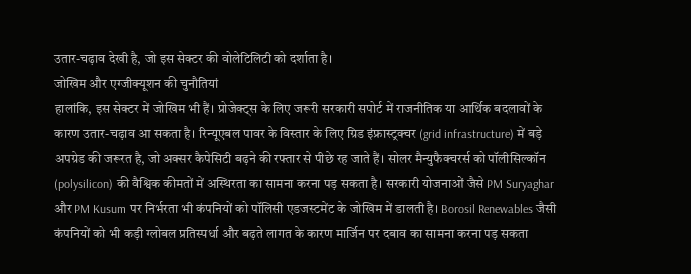उतार-चढ़ाव देखी है, जो इस सेक्टर की वोलेटिलिटी को दर्शाता है।
जोखिम और एग्जीक्यूशन की चुनौतियां
हालांकि, इस सेक्टर में जोखिम भी हैं। प्रोजेक्ट्स के लिए जरूरी सरकारी सपोर्ट में राजनीतिक या आर्थिक बदलावों के कारण उतार-चढ़ाव आ सकता है। रिन्यूएबल पावर के विस्तार के लिए ग्रिड इंफ्रास्ट्रक्चर (grid infrastructure) में बड़े अपग्रेड की जरूरत है, जो अक्सर कैपेसिटी बढ़ने की रफ्तार से पीछे रह जाते हैं। सोलर मैन्युफैक्चरर्स को पॉलीसिल्कॉन (polysilicon) की वैश्विक कीमतों में अस्थिरता का सामना करना पड़ सकता है। सरकारी योजनाओं जैसे PM Suryaghar और PM Kusum पर निर्भरता भी कंपनियों को पॉलिसी एडजस्टमेंट के जोखिम में डालती है। Borosil Renewables जैसी कंपनियों को भी कड़ी ग्लोबल प्रतिस्पर्धा और बढ़ते लागत के कारण मार्जिन पर दबाव का सामना करना पड़ सकता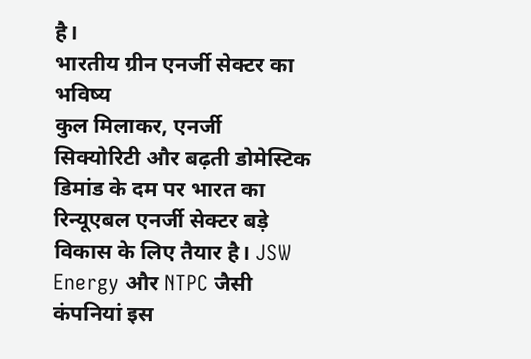है।
भारतीय ग्रीन एनर्जी सेक्टर का भविष्य
कुल मिलाकर, एनर्जी सिक्योरिटी और बढ़ती डोमेस्टिक डिमांड के दम पर भारत का रिन्यूएबल एनर्जी सेक्टर बड़े विकास के लिए तैयार है। JSW Energy और NTPC जैसी कंपनियां इस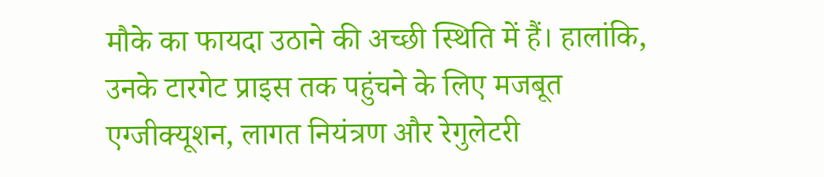मौके का फायदा उठाने की अच्छी स्थिति में हैं। हालांकि, उनके टारगेट प्राइस तक पहुंचने के लिए मजबूत एग्जीक्यूशन, लागत नियंत्रण और रेगुलेटरी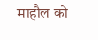माहौल को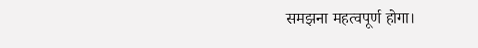समझना महत्वपूर्ण होगा।